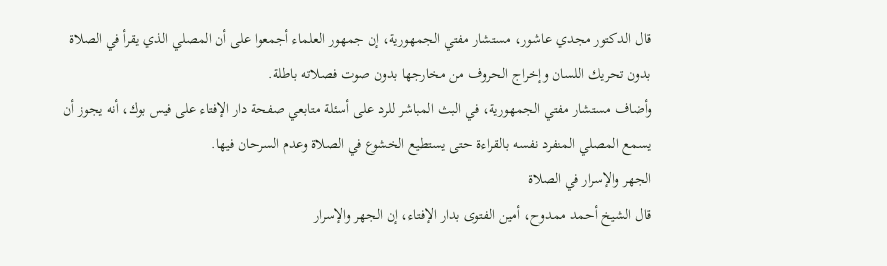قال الدكتور مجدي عاشور، مستشار مفتي الجمهورية، إن جمهور العلماء أجمعوا على أن المصلي الذي يقرأ في الصلاة بدون تحريك اللسان وإخراج الحروف من مخارجها بدون صوت فصلاته باطلة.
وأضاف مستشار مفتي الجمهورية، في البث المباشر للرد على أسئلة متابعي صفحة دار الإفتاء على فيس بوك، أنه يجوز أن يسمع المصلي المنفرد نفسه بالقراءة حتى يستطيع الخشوع في الصلاة وعدم السرحان فيها.
الجهر والإسرار في الصلاة
قال الشيخ أحمد ممدوح، أمين الفتوى بدار الإفتاء، إن الجهر والإسرار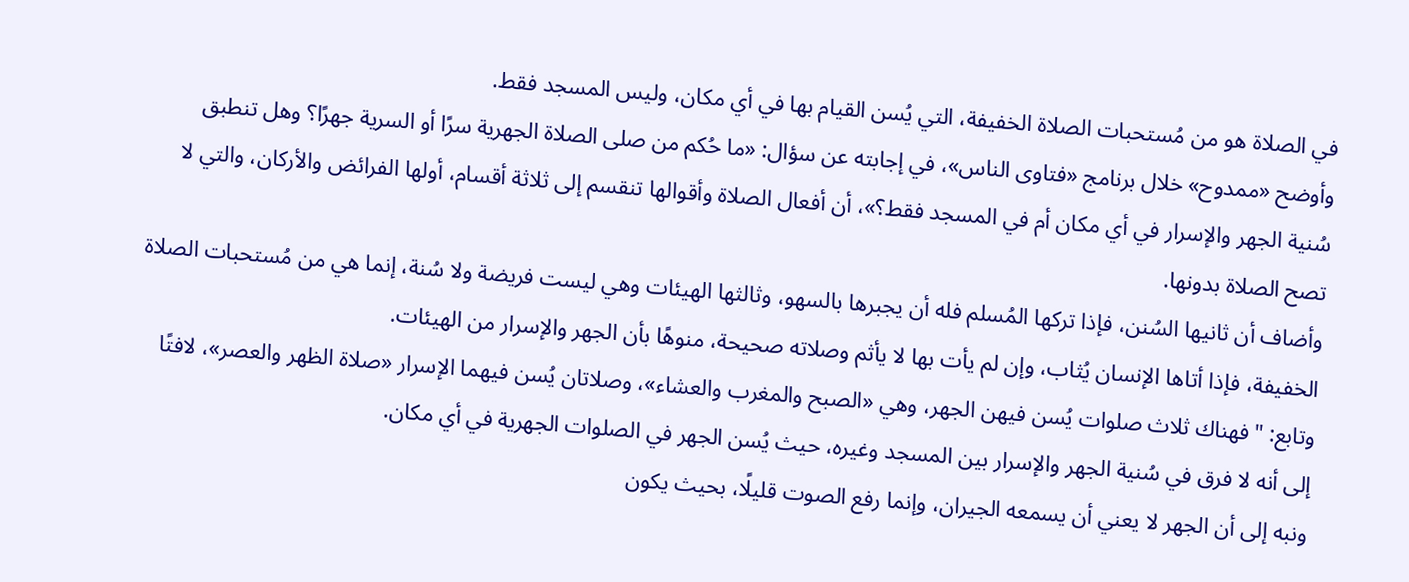في الصلاة هو من مُستحبات الصلاة الخفيفة، التي يُسن القيام بها في أي مكان، وليس المسجد فقط.
وأوضح «ممدوح» خلال برنامج «فتاوى الناس»، في إجابته عن سؤال: «ما حُكم من صلى الصلاة الجهرية سرًا أو السرية جهرًا؟ وهل تنطبق سُنية الجهر والإسرار في أي مكان أم في المسجد فقط؟»، أن أفعال الصلاة وأقوالها تنقسم إلى ثلاثة أقسام، أولها الفرائض والأركان، والتي لا تصح الصلاة بدونها.
وأضاف أن ثانيها السُنن، فإذا تركها المُسلم فله أن يجبرها بالسهو، وثالثها الهيئات وهي ليست فريضة ولا سُنة، إنما هي من مُستحبات الصلاة الخفيفة، فإذا أتاها الإنسان يُثاب، وإن لم يأت بها لا يأثم وصلاته صحيحة، منوهًا بأن الجهر والإسرار من الهيئات.
وتابع: "فهناك ثلاث صلوات يُسن فيهن الجهر، وهي «الصبح والمغرب والعشاء»، وصلاتان يُسن فيهما الإسرار «صلاة الظهر والعصر»، لافتًا إلى أنه لا فرق في سُنية الجهر والإسرار بين المسجد وغيره، حيث يُسن الجهر في الصلوات الجهرية في أي مكان.
ونبه إلى أن الجهر لا يعني أن يسمعه الجيران، وإنما رفع الصوت قليلًا، بحيث يكون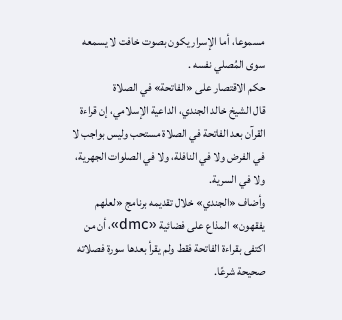مسموعا، أما الإسرار يكون بصوت خافت لا يسمعه سوى المُصلي نفسه .
حكم الاقتصار على «الفاتحة» في الصلاة
قال الشيخ خالد الجندي، الداعية الإسلامي، إن قراءة القرآن بعد الفاتحة في الصلاة مستحب وليس بواجب لا في الفرض ولا في النافلة، ولا في الصلوات الجهرية، ولا في السرية.
وأضاف «الجندي» خلال تقديمه برنامج «لعلهم يفقهون» المذاع على فضائية «dmc»، أن من اكتفى بقراءة الفاتحة فقط ولم يقرأ بعدها سورة فصلاته صحيحة شرعًا.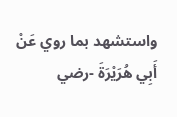واستشهد بما روي عَنْ أَبِي هُرَيْرَةَ -رضي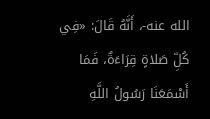الله عنه-، أَنَّهُ قَالَ: «فِي كُلِّ صَلاةٍ قِرَاءَةٌ، فَمَا أَسْمَعَنَا رَسُولُ اللَّهِ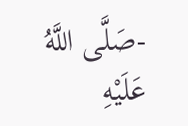-صَلَّى اللَّهُ عَلَيْهِ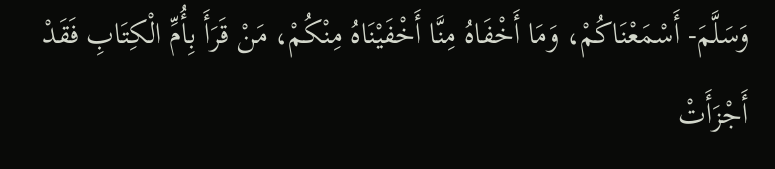وَسَلَّمَ- أَسْمَعْنَاكُمْ، وَمَا أَخْفَاهُ مِنَّا أَخْفَيْنَاهُ مِنْكُمْ، مَنْ قَرَأَ بِأُمِّ الْكِتَابِ فَقَدْ أَجْزَأَتْ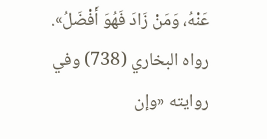عَنْهُ، وَمَنْ زَادَ فَهُوَ أَفْضَلُ». رواه البخاري (738) وفي روايته «وإن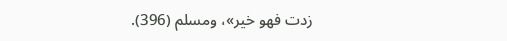زدت فهو خير»، ومسلم (396).